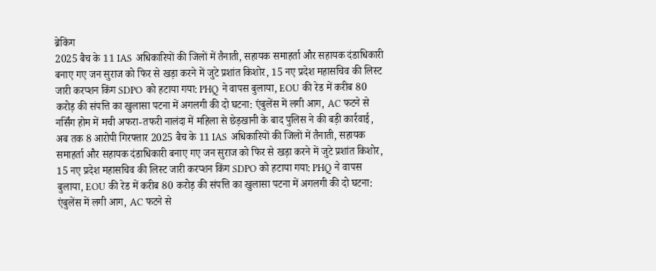ब्रेकिंग
2025 बैच के 11 IAS अधिकारियों की जिलों में तैनाती, सहायक समाहर्ता और सहायक दंडाधिकारी बनाए गए जन सुराज को फिर से खड़ा करने में जुटे प्रशांत किशोर, 15 नए प्रदेश महासचिव की लिस्ट जारी करप्शन किंग SDPO को हटाया गया: PHQ ने वापस बुलाया, EOU की रेड में करीब 80 करोड़ की संपत्ति का खुलासा पटना में अगलगी की दो घटना: एंबुलेंस में लगी आग, AC फटने से नर्सिंग होम में मची अफरा-तफरी नालंदा में महिला से छेड़खानी के बाद पुलिस ने की बड़ी कार्रवाई, अब तक 8 आरोपी गिरफ्तार 2025 बैच के 11 IAS अधिकारियों की जिलों में तैनाती, सहायक समाहर्ता और सहायक दंडाधिकारी बनाए गए जन सुराज को फिर से खड़ा करने में जुटे प्रशांत किशोर, 15 नए प्रदेश महासचिव की लिस्ट जारी करप्शन किंग SDPO को हटाया गया: PHQ ने वापस बुलाया, EOU की रेड में करीब 80 करोड़ की संपत्ति का खुलासा पटना में अगलगी की दो घटना: एंबुलेंस में लगी आग, AC फटने से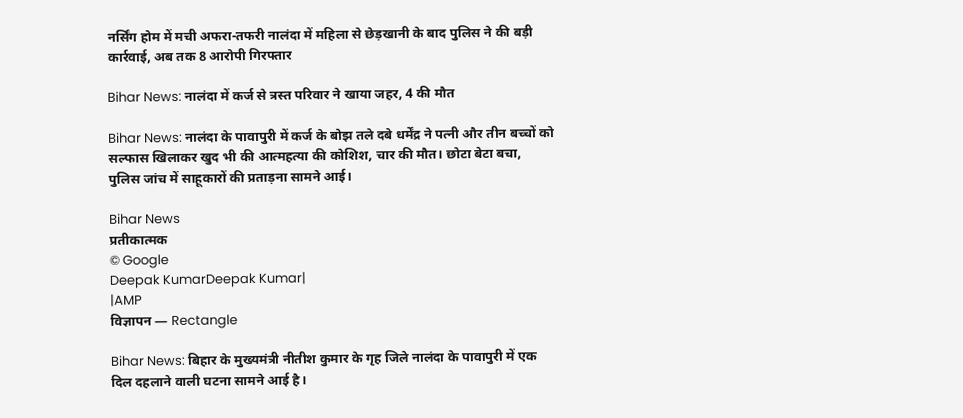नर्सिंग होम में मची अफरा-तफरी नालंदा में महिला से छेड़खानी के बाद पुलिस ने की बड़ी कार्रवाई, अब तक 8 आरोपी गिरफ्तार

Bihar News: नालंदा में कर्ज से त्रस्त परिवार ने खाया जहर, 4 की मौत

Bihar News: नालंदा के पावापुरी में कर्ज के बोझ तले दबे धर्मेंद्र ने पत्नी और तीन बच्चों को सल्फास खिलाकर खुद भी की आत्महत्या की कोशिश, चार की मौत। छोटा बेटा बचा, पुलिस जांच में साहूकारों की प्रताड़ना सामने आई।

Bihar News
प्रतीकात्मक
© Google
Deepak KumarDeepak Kumar|
|AMP
विज्ञापन — Rectangle

Bihar News: बिहार के मुख्यमंत्री नीतीश कुमार के गृह जिले नालंदा के पावापुरी में एक दिल दहलाने वाली घटना सामने आई है।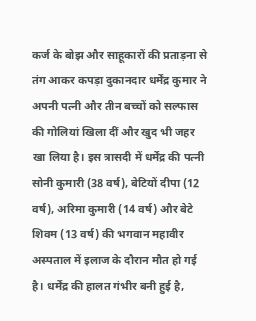कर्ज के बोझ और साहूकारों की प्रताड़ना से तंग आकर कपड़ा दुकानदार धर्मेंद्र कुमार ने अपनी पत्नी और तीन बच्चों को सल्फास की गोलियां खिला दीं और खुद भी जहर खा लिया है। इस त्रासदी में धर्मेंद्र की पत्नी सोनी कुमारी (38 वर्ष), बेटियों दीपा (12 वर्ष), अरिमा कुमारी (14 वर्ष) और बेटे शिवम (13 वर्ष) की भगवान महावीर अस्पताल में इलाज के दौरान मौत हो गई है। धर्मेंद्र की हालत गंभीर बनी हुई है,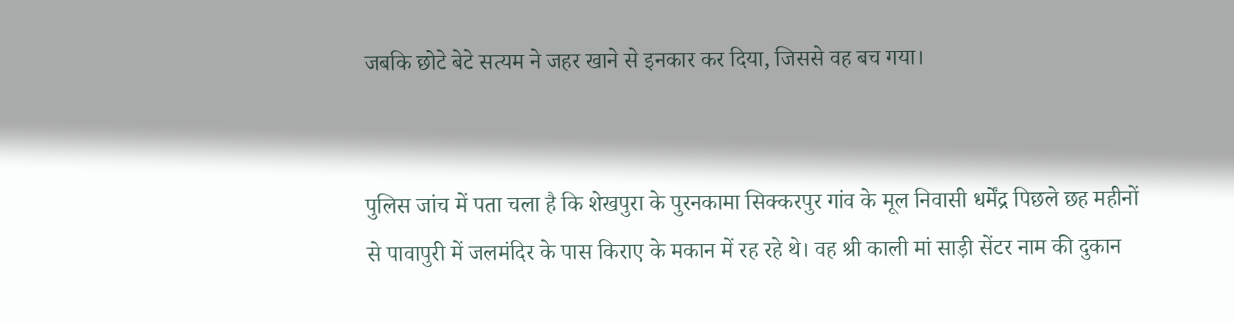जबकि छोटे बेटे सत्यम ने जहर खाने से इनकार कर दिया, जिससे वह बच गया।


पुलिस जांच में पता चला है कि शेखपुरा के पुरनकामा सिक्करपुर गांव के मूल निवासी धर्मेंद्र पिछले छह महीनों से पावापुरी में जलमंदिर के पास किराए के मकान में रह रहे थे। वह श्री काली मां साड़ी सेंटर नाम की दुकान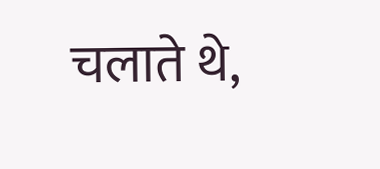चलाते थे,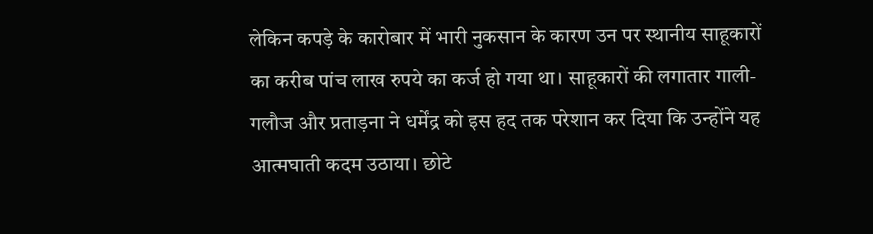लेकिन कपड़े के कारोबार में भारी नुकसान के कारण उन पर स्थानीय साहूकारों का करीब पांच लाख रुपये का कर्ज हो गया था। साहूकारों की लगातार गाली-गलौज और प्रताड़ना ने धर्मेंद्र को इस हद तक परेशान कर दिया कि उन्होंने यह आत्मघाती कदम उठाया। छोटे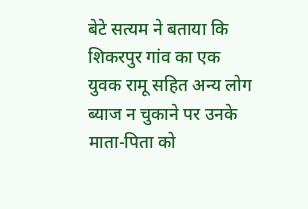बेटे सत्यम ने बताया कि शिकरपुर गांव का एक युवक रामू सहित अन्य लोग ब्याज न चुकाने पर उनके माता-पिता को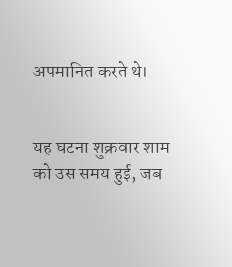अपमानित करते थे।


यह घटना शुक्रवार शाम को उस समय हुई, जब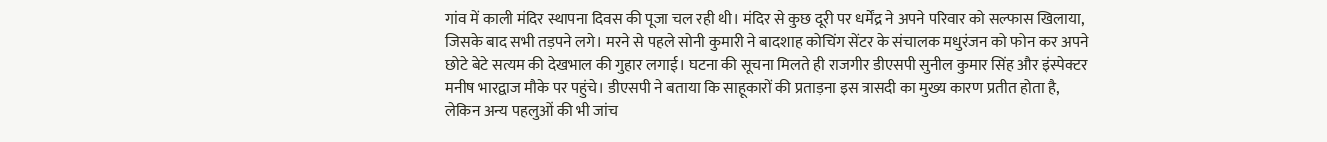गांव में काली मंदिर स्थापना दिवस की पूजा चल रही थी। मंदिर से कुछ दूरी पर धर्मेंद्र ने अपने परिवार को सल्फास खिलाया, जिसके बाद सभी तड़पने लगे। मरने से पहले सोनी कुमारी ने बादशाह कोचिंग सेंटर के संचालक मधुरंजन को फोन कर अपने छोटे बेटे सत्यम की देखभाल की गुहार लगाई। घटना की सूचना मिलते ही राजगीर डीएसपी सुनील कुमार सिंह और इंस्पेक्टर मनीष भारद्वाज मौके पर पहुंचे। डीएसपी ने बताया कि साहूकारों की प्रताड़ना इस त्रासदी का मुख्य कारण प्रतीत होता है, लेकिन अन्य पहलुओं की भी जांच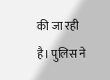की जा रही है। पुलिस ने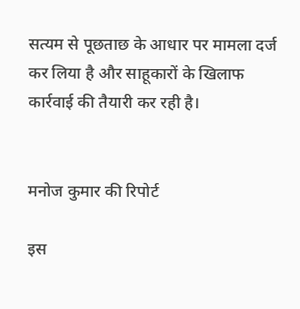सत्यम से पूछताछ के आधार पर मामला दर्ज कर लिया है और साहूकारों के खिलाफ कार्रवाई की तैयारी कर रही है।


मनोज कुमार की रिपोर्ट

इस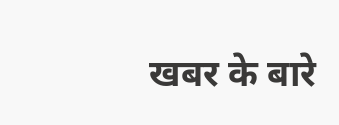खबर के बारे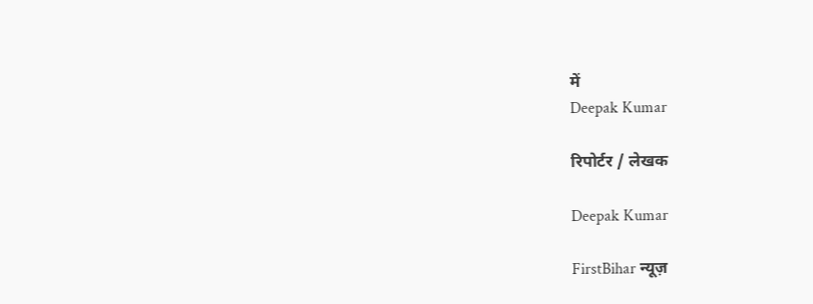में
Deepak Kumar

रिपोर्टर / लेखक

Deepak Kumar

FirstBihar न्यूज़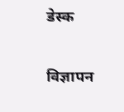डेस्क

विज्ञापन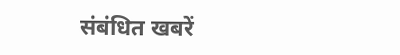संबंधित खबरें